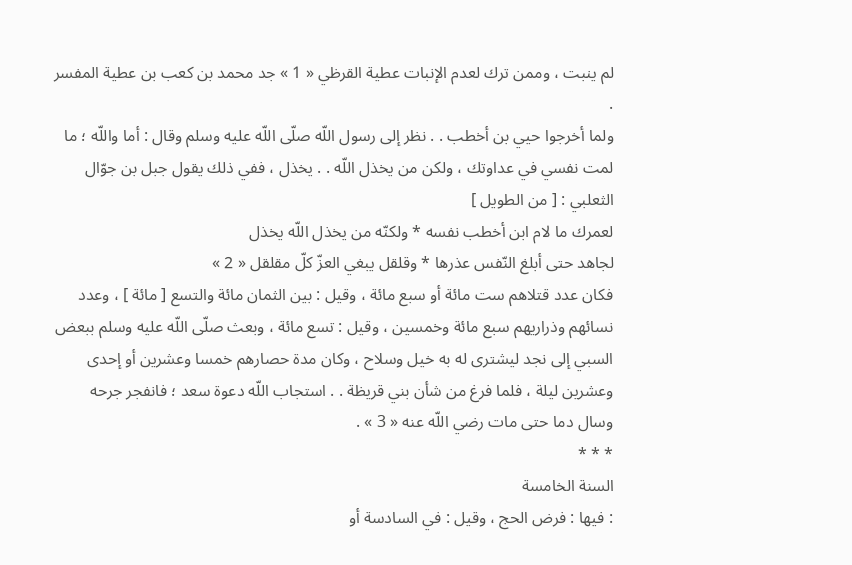لم ينبت ، وممن ترك لعدم الإنبات عطية القرظي « 1 » جد محمد بن كعب بن عطية المفسر .
ولما أخرجوا حيي بن أخطب . . نظر إلى رسول اللّه صلّى اللّه عليه وسلم وقال : أما واللّه ؛ ما لمت نفسي في عداوتك ، ولكن من يخذل اللّه . . يخذل ، ففي ذلك يقول جبل بن جوّال الثعلبي : [ من الطويل ]
لعمرك ما لام ابن أخطب نفسه * ولكنّه من يخذل اللّه يخذل
لجاهد حتى أبلغ النّفس عذرها * وقلقل يبغي العزّ كلّ مقلقل « 2 »
فكان عدد قتلاهم ست مائة أو سبع مائة ، وقيل : بين الثمان مائة والتسع [ مائة ] ، وعدد نسائهم وذراريهم سبع مائة وخمسين ، وقيل : تسع مائة ، وبعث صلّى اللّه عليه وسلم ببعض السبي إلى نجد ليشترى له به خيل وسلاح ، وكان مدة حصارهم خمسا وعشرين أو إحدى وعشرين ليلة ، فلما فرغ من شأن بني قريظة . . استجاب اللّه دعوة سعد ؛ فانفجر جرحه وسال دما حتى مات رضي اللّه عنه « 3 » .
* * *
السنة الخامسة
: فيها : فرض الحج ، وقيل : في السادسة أو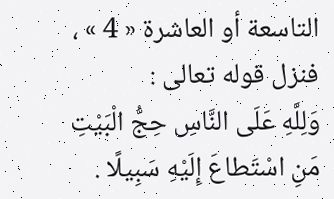التاسعة أو العاشرة « 4 » ، فنزل قوله تعالى :
وَلِلَّهِ عَلَى النَّاسِ حِجُّ الْبَيْتِ مَنِ اسْتَطاعَ إِلَيْهِ سَبِيلًا .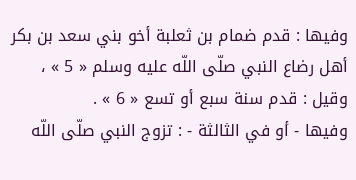وفيها : قدم ضمام بن ثعلبة أخو بني سعد بن بكر أهل رضاع النبي صلّى اللّه عليه وسلم « 5 » ، وقيل : قدم سنة سبع أو تسع « 6 » .
وفيها - أو في الثالثة - : تزوج النبي صلّى اللّه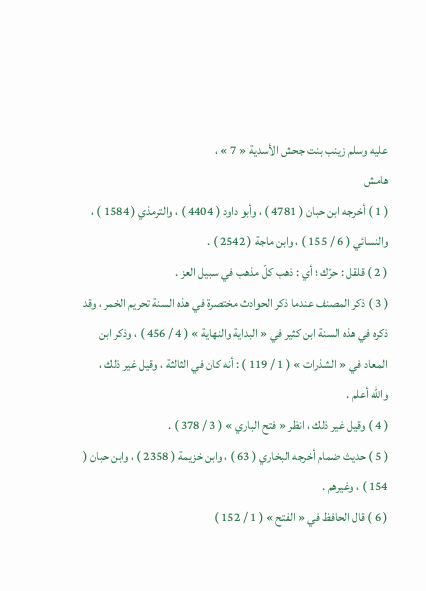عليه وسلم زينب بنت جحش الأسدية « 7 » ،
هامش
( 1 ) أخرجه ابن حبان ( 4781 ) ، وأبو داود ( 4404 ) ، والترمذي ( 1584 ) ، والنسائي ( 6 / 155 ) ، وابن ماجة ( 2542 ) .
( 2 ) قلقل : حرّك ؛ أي : ذهب كلّ مذهب في سبيل العز .
( 3 ) ذكر المصنف عندما ذكر الحوادث مختصرة في هذه السنة تحريم الخمر ، وقد ذكره في هذه السنة ابن كثير في « البداية والنهاية » ( 4 / 456 ) ، وذكر ابن المعاد في « الشذرات » ( 1 / 119 ) : أنه كان في الثالثة ، وقيل غير ذلك ، واللّه أعلم .
( 4 ) وقيل غير ذلك ، انظر « فتح الباري » ( 3 / 378 ) .
( 5 ) حديث ضمام أخرجه البخاري ( 63 ) ، وابن خزيمة ( 2358 ) ، وابن حبان ( 154 ) ، وغيرهم .
( 6 ) قال الحافظ في « الفتح » ( 1 / 152 )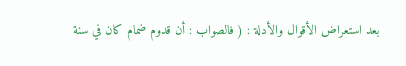بعد استعراض الأقوال والأدلة : ( فالصواب : أن قدوم ضمام كان في سنة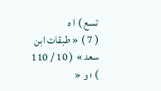تسع ) ا ه
( 7 ) « طبقات ابن سعد » ( 10 / 110 ) ؛ و «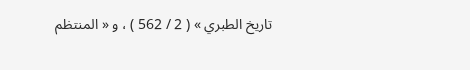تاريخ الطبري » ( 2 / 562 ) ، و « المنتظم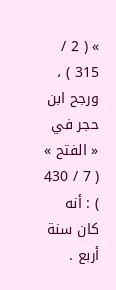» ( 2 / 315 ) ، ورجح ابن حجر في « الفتح » ( 7 / 430 ) : أنه كان سنة أربع .